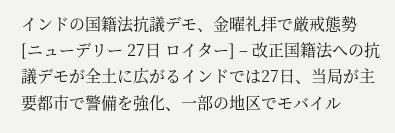インドの国籍法抗議デモ、金曜礼拝で厳戒態勢
[ニューデリー 27日 ロイター] – 改正国籍法への抗議デモが全土に広がるインドでは27日、当局が主要都市で警備を強化、一部の地区でモバイル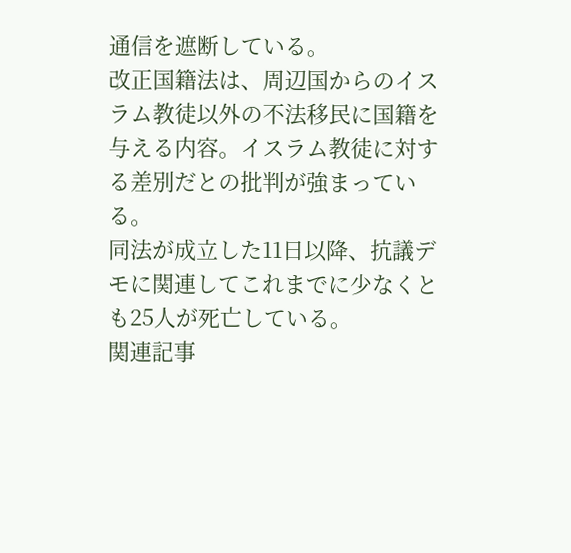通信を遮断している。
改正国籍法は、周辺国からのイスラム教徒以外の不法移民に国籍を与える内容。イスラム教徒に対する差別だとの批判が強まっている。
同法が成立した11日以降、抗議デモに関連してこれまでに少なくとも25人が死亡している。
関連記事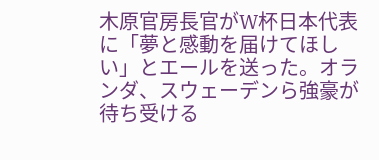木原官房長官がW杯日本代表に「夢と感動を届けてほしい」とエールを送った。オランダ、スウェーデンら強豪が待ち受ける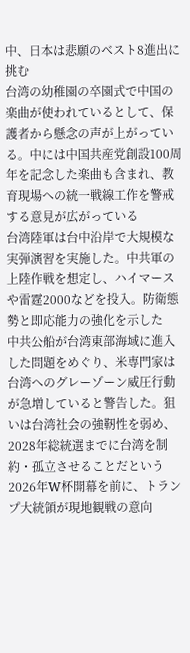中、日本は悲願のベスト8進出に挑む
台湾の幼稚園の卒園式で中国の楽曲が使われているとして、保護者から懸念の声が上がっている。中には中国共産党創設100周年を記念した楽曲も含まれ、教育現場への統一戦線工作を警戒する意見が広がっている
台湾陸軍は台中沿岸で大規模な実弾演習を実施した。中共軍の上陸作戦を想定し、ハイマースや雷霆2000などを投入。防衛態勢と即応能力の強化を示した
中共公船が台湾東部海域に進入した問題をめぐり、米専門家は台湾へのグレーゾーン威圧行動が急増していると警告した。狙いは台湾社会の強靭性を弱め、2028年総統選までに台湾を制約・孤立させることだという
2026年W杯開幕を前に、トランプ大統領が現地観戦の意向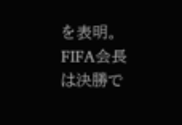を表明。FIFA会長は決勝で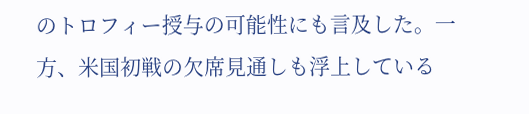のトロフィー授与の可能性にも言及した。一方、米国初戦の欠席見通しも浮上している